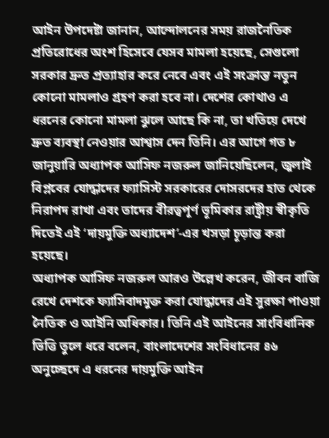আইন উপদেষ্টা জানান, আন্দোলনের সময় রাজনৈতিক প্রতিরোধের অংশ হিসেবে যেসব মামলা হয়েছে, সেগুলো সরকার দ্রুত প্রত্যাহার করে নেবে এবং এই সংক্রান্ত নতুন কোনো মামলাও গ্রহণ করা হবে না। দেশের কোথাও এ ধরনের কোনো মামলা ঝুলে আছে কি না, তা খতিয়ে দেখে দ্রুত ব্যবস্থা নেওয়ার আশ্বাস দেন তিনি। এর আগে গত ৮ জানুয়ারি অধ্যাপক আসিফ নজরুল জানিয়েছিলেন, জুলাই বিপ্লবের যোদ্ধাদের ফ্যাসিস্ট সরকারের দোসরদের হাত থেকে নিরাপদ রাখা এবং তাদের বীরত্বপূর্ণ ভূমিকার রাষ্ট্রীয় স্বীকৃতি দিতেই এই ‘দায়মুক্তি অধ্যাদেশ’-এর খসড়া চূড়ান্ত করা হয়েছে।
অধ্যাপক আসিফ নজরুল আরও উল্লেখ করেন, জীবন বাজি রেখে দেশকে ফ্যাসিবাদমুক্ত করা যোদ্ধাদের এই সুরক্ষা পাওয়া নৈতিক ও আইনি অধিকার। তিনি এই আইনের সাংবিধানিক ভিত্তি তুলে ধরে বলেন, বাংলাদেশের সংবিধানের ৪৬ অনুচ্ছেদে এ ধরনের দায়মুক্তি আইন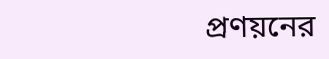প্রণয়নের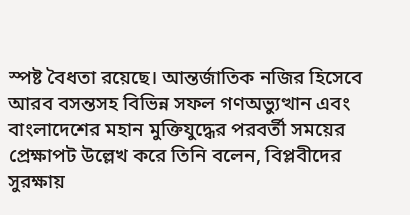স্পষ্ট বৈধতা রয়েছে। আন্তর্জাতিক নজির হিসেবে আরব বসন্তসহ বিভিন্ন সফল গণঅভ্যুত্থান এবং বাংলাদেশের মহান মুক্তিযুদ্ধের পরবর্তী সময়ের প্রেক্ষাপট উল্লেখ করে তিনি বলেন, বিপ্লবীদের সুরক্ষায়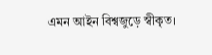এমন আইন বিশ্বজুড়ে স্বীকৃত।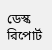ডেস্ক রিপোর্ট